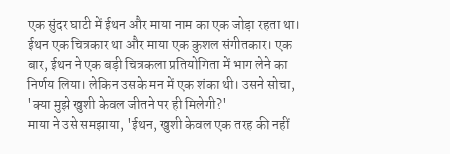एक सुंदर घाटी में ईथन और माया नाम का एक जोड़ा रहता था। ईथन एक चित्रकार था और माया एक कुशल संगीतकार। एक बार, ईथन ने एक बड़ी चित्रकला प्रतियोगिता में भाग लेने का निर्णय लिया। लेकिन उसके मन में एक शंका थी। उसने सोचा, 'क्या मुझे खुशी केवल जीतने पर ही मिलेगी?'
माया ने उसे समझाया, 'ईथन, खुशी केवल एक तरह की नहीं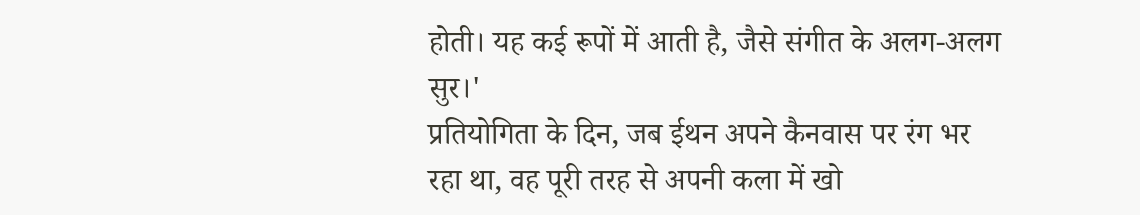होती। यह कई रूपों में आती है, जैसे संगीत के अलग-अलग सुर।'
प्रतियोगिता के दिन, जब ईथन अपने कैनवास पर रंग भर रहा था, वह पूरी तरह से अपनी कला में खो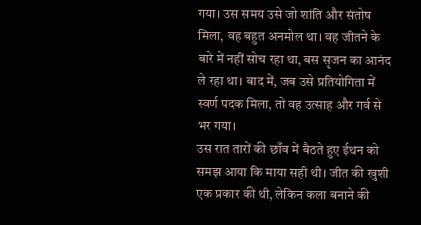गया। उस समय उसे जो शांति और संतोष मिला, वह बहुत अनमोल था। वह जीतने के बारे में नहीं सोच रहा था, बस सृजन का आनंद ले रहा था। बाद में, जब उसे प्रतियोगिता में स्वर्ण पदक मिला, तो वह उत्साह और गर्व से भर गया।
उस रात तारों की छाँव में बैठते हुए ईथन को समझ आया कि माया सही थी। जीत की खुशी एक प्रकार की थी, लेकिन कला बनाने की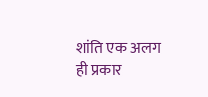शांति एक अलग ही प्रकार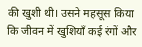की खुशी थी। उसने महसूस किया कि जीवन में खुशियाँ कई रंगों और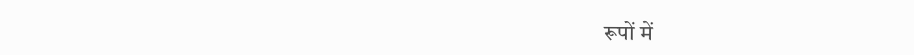रूपों में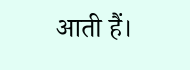आती हैं।